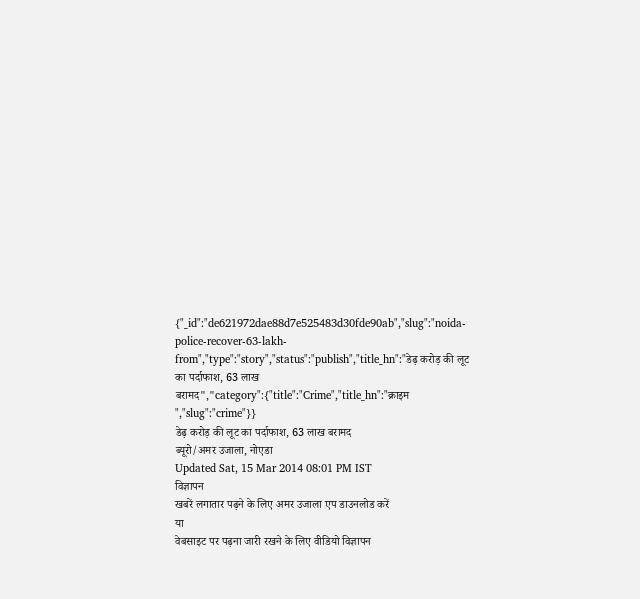{"_id":"de621972dae88d7e525483d30fde90ab","slug":"noida-police-recover-63-lakh-from","type":"story","status":"publish","title_hn":"डेढ़ करोड़ की लूट का पर्दाफाश, 63 लाख बरामद","category":{"title":"Crime","title_hn":"क्राइम ","slug":"crime"}}
डेढ़ करोड़ की लूट का पर्दाफाश, 63 लाख बरामद
ब्यूरो/अमर उजाला, नोएडा
Updated Sat, 15 Mar 2014 08:01 PM IST
विज्ञापन
खबरें लगातार पढ़ने के लिए अमर उजाला एप डाउनलोड करें
या
वेबसाइट पर पढ़ना जारी रखने के लिए वीडियो विज्ञापन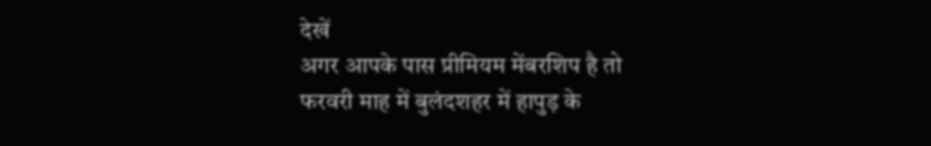देखें
अगर आपके पास प्रीमियम मेंबरशिप है तो
फरवरी माह में बुलंदशहर में हापुड़ के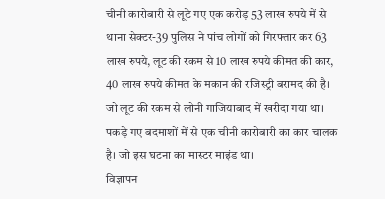चीनी कारोबारी से लूटे गए एक करोड़ 53 लाख रुपये में से थाना सेक्टर-39 पुलिस ने पांच लोगों को गिरफ्तार कर 63 लाख रुपये, लूट की रकम से 10 लाख रुपये कीमत की कार, 40 लाख रुपये कीमत के मकान की रजिस्ट्री बरामद की है। जो लूट की रकम से लोनी गाजियाबाद में खरीदा गया था। पकड़े गए बदमाशों में से एक चीनी कारोबारी का कार चालक है। जो इस घटना का मास्टर माइंड था।
विज्ञापन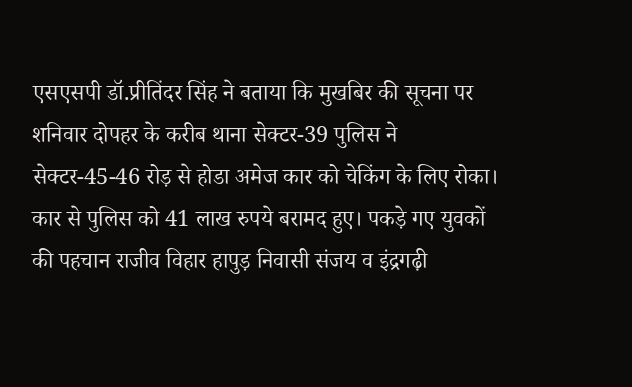एसएसपी डॉ.प्रीतिंदर सिंह ने बताया कि मुखबिर की सूचना पर शनिवार दोपहर के करीब थाना सेक्टर-39 पुलिस ने सेक्टर-45-46 रोड़ से होडा अमेज कार को चेकिंग के लिए रोका। कार से पुलिस को 41 लाख रुपये बरामद हुए। पकड़े गए युवकों की पहचान राजीव विहार हापुड़ निवासी संजय व इंद्रगढ़ी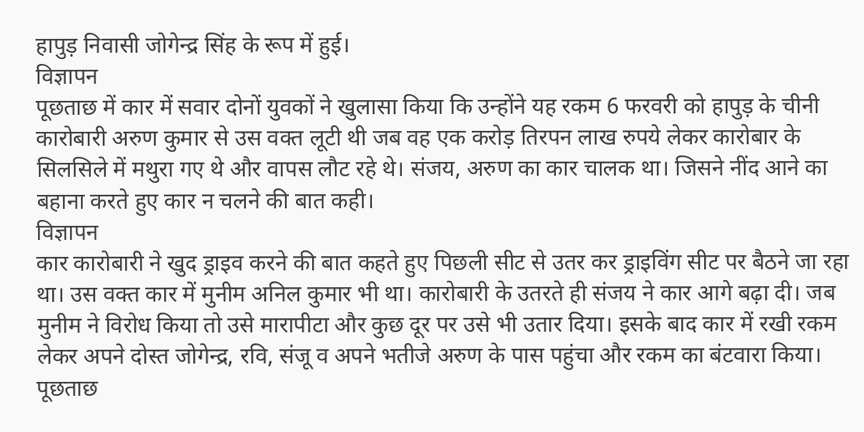हापुड़ निवासी जोगेन्द्र सिंह के रूप में हुई।
विज्ञापन
पूछताछ में कार में सवार दोनों युवकों ने खुलासा किया कि उन्होंने यह रकम 6 फरवरी को हापुड़ के चीनी कारोबारी अरुण कुमार से उस वक्त लूटी थी जब वह एक करोड़ तिरपन लाख रुपये लेकर कारोबार के सिलसिले में मथुरा गए थे और वापस लौट रहे थे। संजय, अरुण का कार चालक था। जिसने नींद आने का बहाना करते हुए कार न चलने की बात कही।
विज्ञापन
कार कारोबारी ने खुद ड्राइव करने की बात कहते हुए पिछली सीट से उतर कर ड्राइविंग सीट पर बैठने जा रहा था। उस वक्त कार में मुनीम अनिल कुमार भी था। कारोबारी के उतरते ही संजय ने कार आगे बढ़ा दी। जब मुनीम ने विरोध किया तो उसे मारापीटा और कुछ दूर पर उसे भी उतार दिया। इसके बाद कार में रखी रकम लेकर अपने दोस्त जोगेन्द्र, रवि, संजू व अपने भतीजे अरुण के पास पहुंचा और रकम का बंटवारा किया।
पूछताछ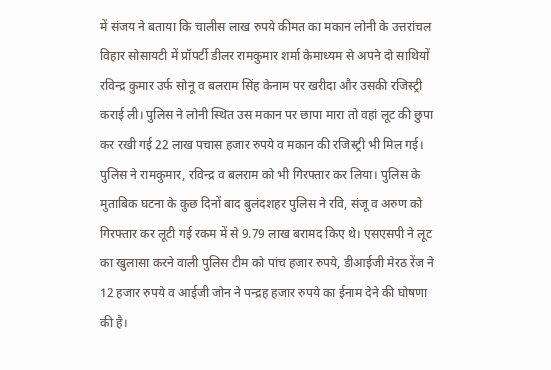में संजय ने बताया कि चालीस लाख रुपये कीमत का मकान लोनी के उत्तरांचल विहार सोसायटी में प्रॉपर्टी डीलर रामकुमार शर्मा केमाध्यम से अपने दो साथियों रविन्द्र कुमार उर्फ सोनू व बलराम सिंह केनाम पर खरीदा और उसकी रजिस्ट्री कराई ली। पुलिस ने लोनी स्थित उस मकान पर छापा मारा तो वहां लूट की छुपा कर रखी गई 22 लाख पचास हजार रुपये व मकान की रजिस्ट्री भी मिल गई।
पुलिस ने रामकुमार, रविन्द्र व बलराम को भी गिरफ्तार कर लिया। पुलिस के मुताबिक घटना के कुछ दिनों बाद बुलंदशहर पुलिस ने रवि, संजू व अरुण को गिरफ्तार कर लूटी गई रकम में से 9.79 लाख बरामद किए थे। एसएसपी ने लूट का खुलासा करने वाली पुलिस टीम को पांच हजार रुपये, डीआईजी मेरठ रेंज ने 12 हजार रुपये व आईजी जोन ने पन्द्रह हजार रुपये का ईनाम देने की घोषणा की है।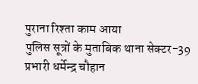पुराना रिश्ता काम आया
पुलिस सूत्रों के मुताबिक थाना सेक्टर-39 प्रभारी धर्मेन्द्र चौहान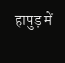हापुड़ में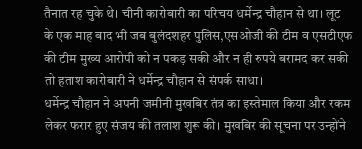तैनात रह चुके थे। चीनी कारोबारी का परिचय धर्मेन्द्र चौहान से था। लूट के एक माह बाद भी जब बुलंदशहर पुलिस,एसओजी की टीम व एसटीएफ की टीम मुख्य आरोपी को न पकड़ सकी और न ही रुपये बरामद कर सकी तो हताश कारोबारी ने धर्मेन्द्र चौहान से संपर्क साधा।
धर्मेन्द्र चौहान ने अपनी जमीनी मुखबिर तंत्र का इस्तेमाल किया और रकम लेकर फरार हुए संजय की तलाश शुरू की। मुखबिर की सूचना पर उन्होंने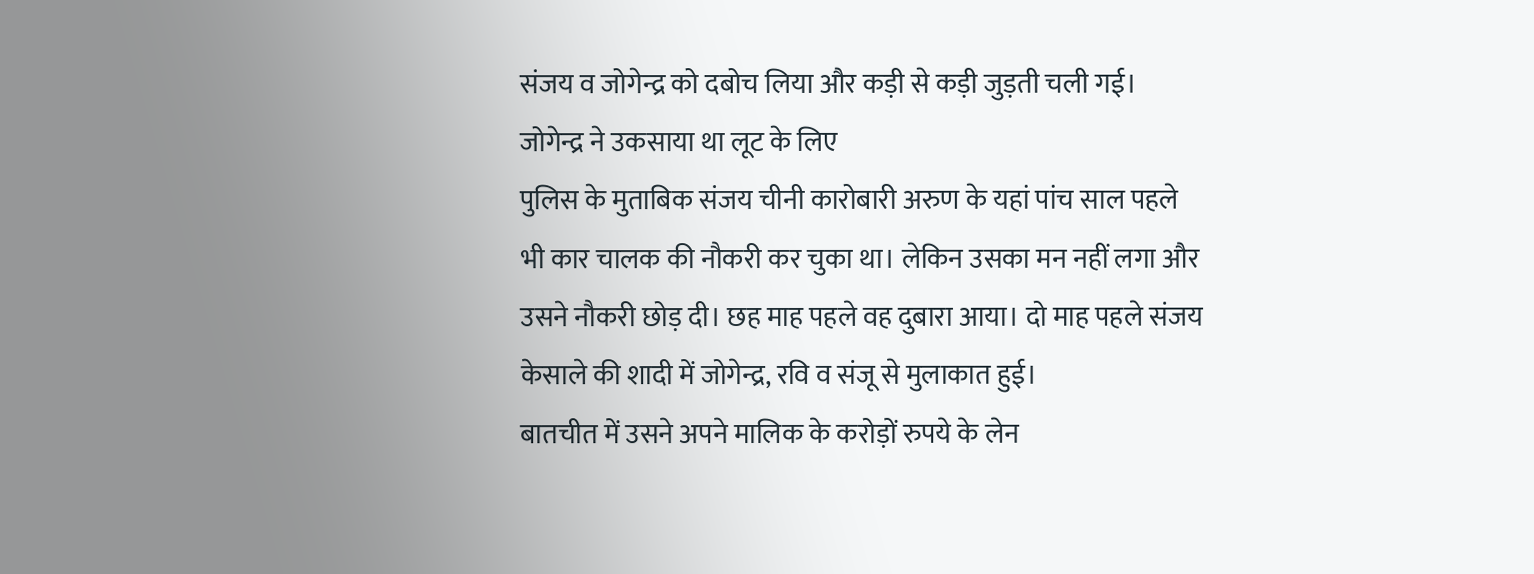संजय व जोगेन्द्र को दबोच लिया और कड़ी से कड़ी जुड़ती चली गई।
जोगेन्द्र ने उकसाया था लूट के लिए
पुलिस के मुताबिक संजय चीनी कारोबारी अरुण के यहां पांच साल पहले भी कार चालक की नौकरी कर चुका था। लेकिन उसका मन नहीं लगा और उसने नौकरी छोड़ दी। छह माह पहले वह दुबारा आया। दो माह पहले संजय केसाले की शादी में जोगेन्द्र, रवि व संजू से मुलाकात हुई।
बातचीत में उसने अपने मालिक के करोड़ों रुपये के लेन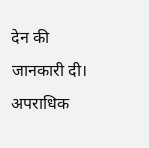देन की जानकारी दी। अपराधिक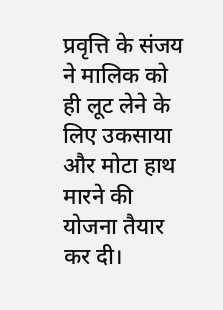प्रवृत्ति के संजय ने मालिक को ही लूट लेने के लिए उकसाया और मोटा हाथ मारने की योजना तैयार कर दी।